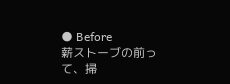● Before
薪ストーブの前って、掃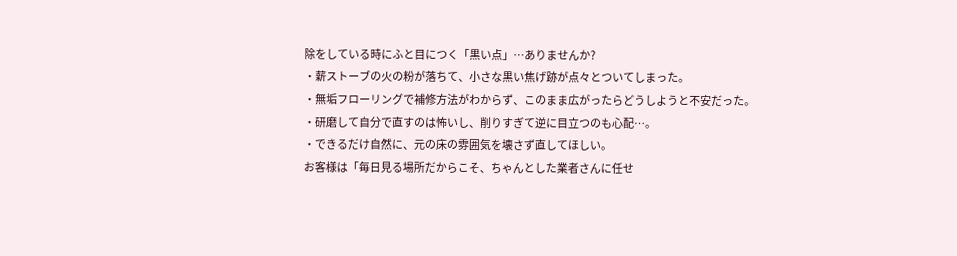除をしている時にふと目につく「黒い点」…ありませんか?
・薪ストーブの火の粉が落ちて、小さな黒い焦げ跡が点々とついてしまった。
・無垢フローリングで補修方法がわからず、このまま広がったらどうしようと不安だった。
・研磨して自分で直すのは怖いし、削りすぎて逆に目立つのも心配…。
・できるだけ自然に、元の床の雰囲気を壊さず直してほしい。
お客様は「毎日見る場所だからこそ、ちゃんとした業者さんに任せ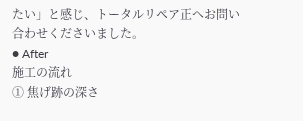たい」と感じ、トータルリペア正へお問い合わせくださいました。
● After
施工の流れ
① 焦げ跡の深さ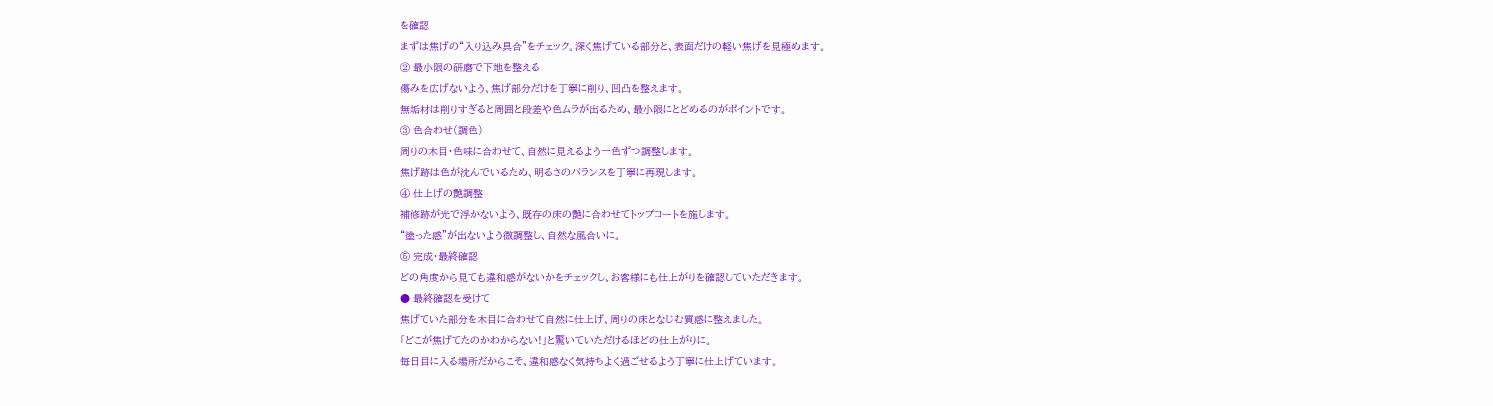を確認
まずは焦げの“入り込み具合”をチェック。深く焦げている部分と、表面だけの軽い焦げを見極めます。
② 最小限の研磨で下地を整える
傷みを広げないよう、焦げ部分だけを丁寧に削り、凹凸を整えます。
無垢材は削りすぎると周囲と段差や色ムラが出るため、最小限にとどめるのがポイントです。
③ 色合わせ(調色)
周りの木目・色味に合わせて、自然に見えるよう一色ずつ調整します。
焦げ跡は色が沈んでいるため、明るさのバランスを丁寧に再現します。
④ 仕上げの艶調整
補修跡が光で浮かないよう、既存の床の艶に合わせてトップコートを施します。
“塗った感”が出ないよう微調整し、自然な風合いに。
⑤ 完成・最終確認
どの角度から見ても違和感がないかをチェックし、お客様にも仕上がりを確認していただきます。
● 最終確認を受けて
焦げていた部分を木目に合わせて自然に仕上げ、周りの床となじむ質感に整えました。
「どこが焦げてたのかわからない!」と驚いていただけるほどの仕上がりに。
毎日目に入る場所だからこそ、違和感なく気持ちよく過ごせるよう丁寧に仕上げています。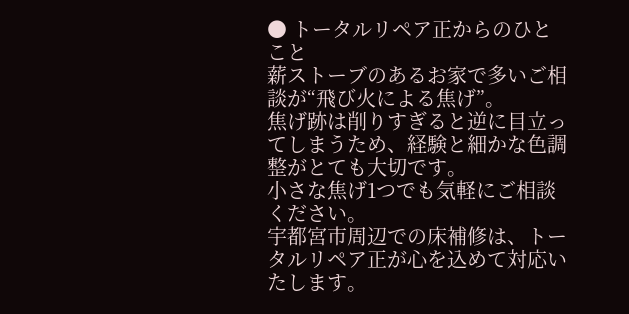● トータルリペア正からのひとこと
薪ストーブのあるお家で多いご相談が“飛び火による焦げ”。
焦げ跡は削りすぎると逆に目立ってしまうため、経験と細かな色調整がとても大切です。
小さな焦げ1つでも気軽にご相談ください。
宇都宮市周辺での床補修は、トータルリペア正が心を込めて対応いたします。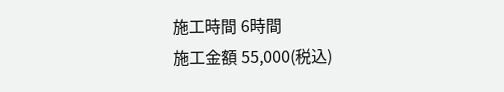施工時間 6時間
施工金額 55,000(税込)